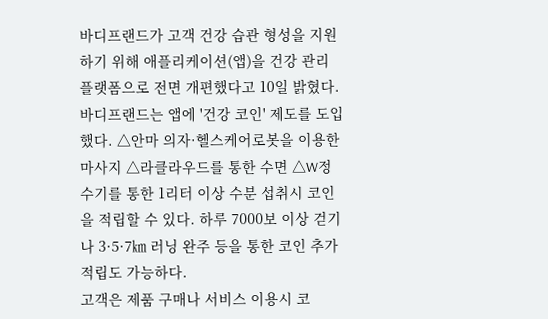바디프랜드가 고객 건강 습관 형성을 지원하기 위해 애플리케이션(앱)을 건강 관리 플랫폼으로 전면 개편했다고 10일 밝혔다.
바디프랜드는 앱에 '건강 코인' 제도를 도입했다. △안마 의자·헬스케어로봇을 이용한 마사지 △라클라우드를 통한 수면 △W정수기를 통한 1리터 이상 수분 섭취시 코인을 적립할 수 있다. 하루 7000보 이상 걷기나 3·5·7㎞ 러닝 완주 등을 통한 코인 추가 적립도 가능하다.
고객은 제품 구매나 서비스 이용시 코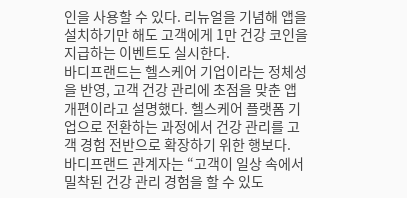인을 사용할 수 있다. 리뉴얼을 기념해 앱을 설치하기만 해도 고객에게 1만 건강 코인을 지급하는 이벤트도 실시한다.
바디프랜드는 헬스케어 기업이라는 정체성을 반영, 고객 건강 관리에 초점을 맞춘 앱 개편이라고 설명했다. 헬스케어 플랫폼 기업으로 전환하는 과정에서 건강 관리를 고객 경험 전반으로 확장하기 위한 행보다.
바디프랜드 관계자는 “고객이 일상 속에서 밀착된 건강 관리 경험을 할 수 있도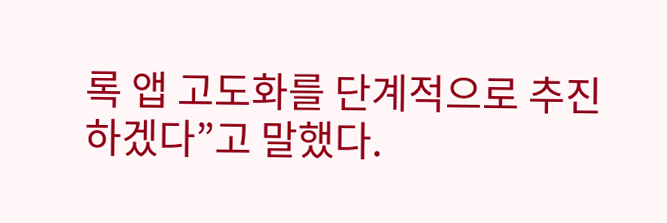록 앱 고도화를 단계적으로 추진하겠다”고 말했다.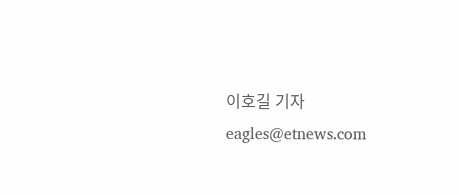이호길 기자 eagles@etnews.com